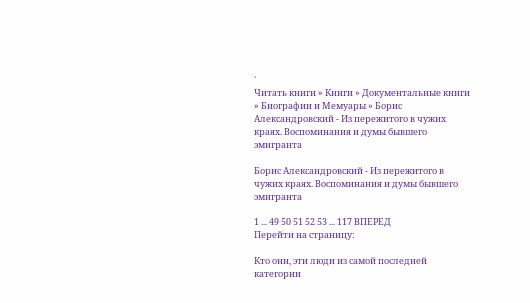`
Читать книги » Книги » Документальные книги » Биографии и Мемуары » Борис Александровский - Из пережитого в чужих краях. Воспоминания и думы бывшего эмигранта

Борис Александровский - Из пережитого в чужих краях. Воспоминания и думы бывшего эмигранта

1 ... 49 50 51 52 53 ... 117 ВПЕРЕД
Перейти на страницу:

Кто они, эти люди из самой последней категории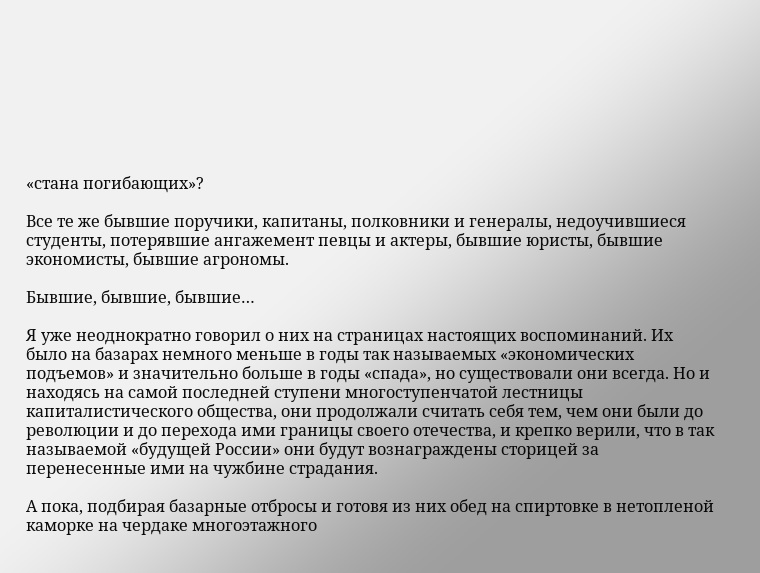«стана погибающих»?

Все те же бывшие поручики, капитаны, полковники и генералы, недоучившиеся студенты, потерявшие ангажемент певцы и актеры, бывшие юристы, бывшие экономисты, бывшие агрономы.

Бывшие, бывшие, бывшие…

Я уже неоднократно говорил о них на страницах настоящих воспоминаний. Их было на базарах немного меньше в годы так называемых «экономических подъемов» и значительно больше в годы «спада», но существовали они всегда. Но и находясь на самой последней ступени многоступенчатой лестницы капиталистического общества, они продолжали считать себя тем, чем они были до революции и до перехода ими границы своего отечества, и крепко верили, что в так называемой «будущей России» они будут вознаграждены сторицей за перенесенные ими на чужбине страдания.

А пока, подбирая базарные отбросы и готовя из них обед на спиртовке в нетопленой каморке на чердаке многоэтажного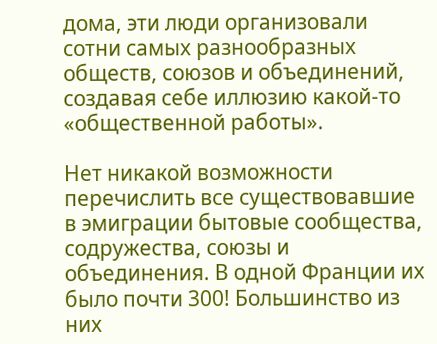дома, эти люди организовали сотни самых разнообразных обществ, союзов и объединений, создавая себе иллюзию какой-то «общественной работы».

Нет никакой возможности перечислить все существовавшие в эмиграции бытовые сообщества, содружества, союзы и объединения. В одной Франции их было почти 300! Большинство из них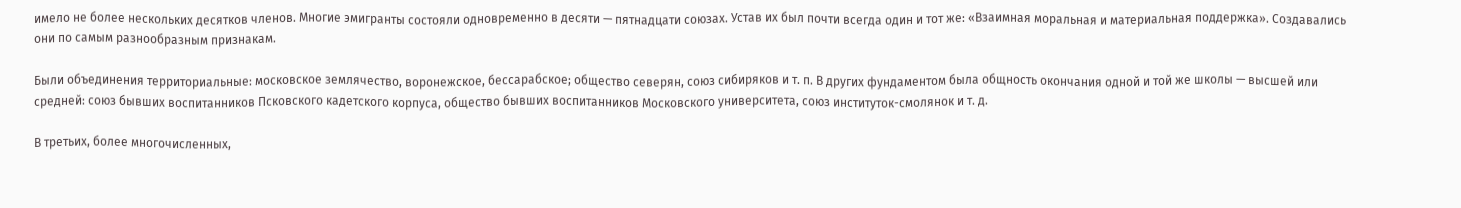имело не более нескольких десятков членов. Многие эмигранты состояли одновременно в десяти — пятнадцати союзах. Устав их был почти всегда один и тот же: «Взаимная моральная и материальная поддержка». Создавались они по самым разнообразным признакам.

Были объединения территориальные: московское землячество, воронежское, бессарабское; общество северян, союз сибиряков и т. п. В других фундаментом была общность окончания одной и той же школы — высшей или средней: союз бывших воспитанников Псковского кадетского корпуса, общество бывших воспитанников Московского университета, союз институток-смолянок и т. д.

В третьих, более многочисленных,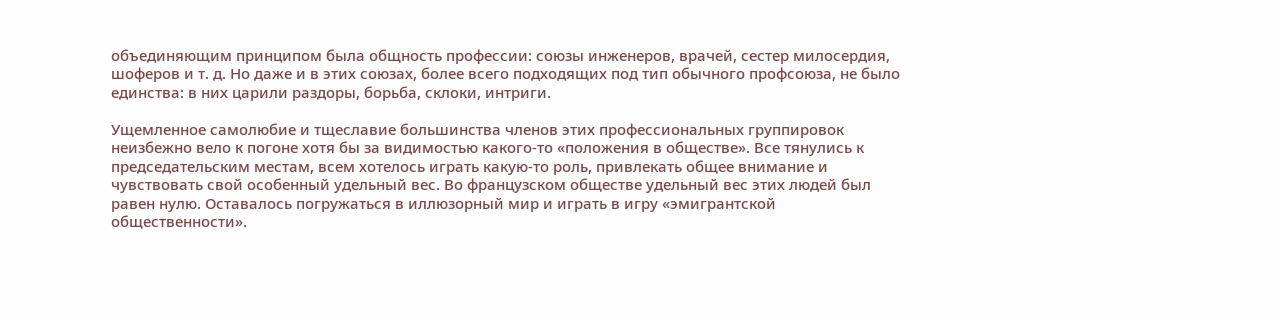объединяющим принципом была общность профессии: союзы инженеров, врачей, сестер милосердия, шоферов и т. д. Но даже и в этих союзах, более всего подходящих под тип обычного профсоюза, не было единства: в них царили раздоры, борьба, склоки, интриги.

Ущемленное самолюбие и тщеславие большинства членов этих профессиональных группировок неизбежно вело к погоне хотя бы за видимостью какого-то «положения в обществе». Все тянулись к председательским местам, всем хотелось играть какую-то роль, привлекать общее внимание и чувствовать свой особенный удельный вес. Во французском обществе удельный вес этих людей был равен нулю. Оставалось погружаться в иллюзорный мир и играть в игру «эмигрантской общественности».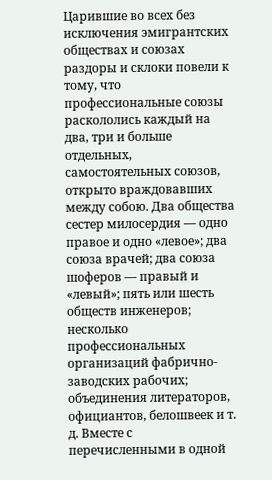Царившие во всех без исключения эмигрантских обществах и союзах раздоры и склоки повели к тому, что профессиональные союзы раскололись каждый на два, три и больше отдельных, самостоятельных союзов, открыто враждовавших между собою. Два общества сестер милосердия — одно правое и одно «левое»; два союза врачей; два союза шоферов — правый и «левый»; пять или шесть обществ инженеров; несколько профессиональных организаций фабрично-заводских рабочих; объединения литераторов, официантов, белошвеек и т. д. Вместе с перечисленными в одной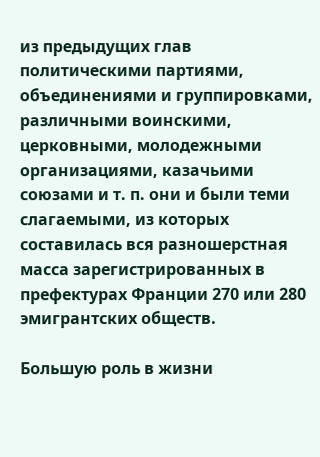из предыдущих глав политическими партиями, объединениями и группировками, различными воинскими, церковными, молодежными организациями, казачьими союзами и т. п. они и были теми слагаемыми, из которых составилась вся разношерстная масса зарегистрированных в префектурах Франции 270 или 280 эмигрантских обществ.

Большую роль в жизни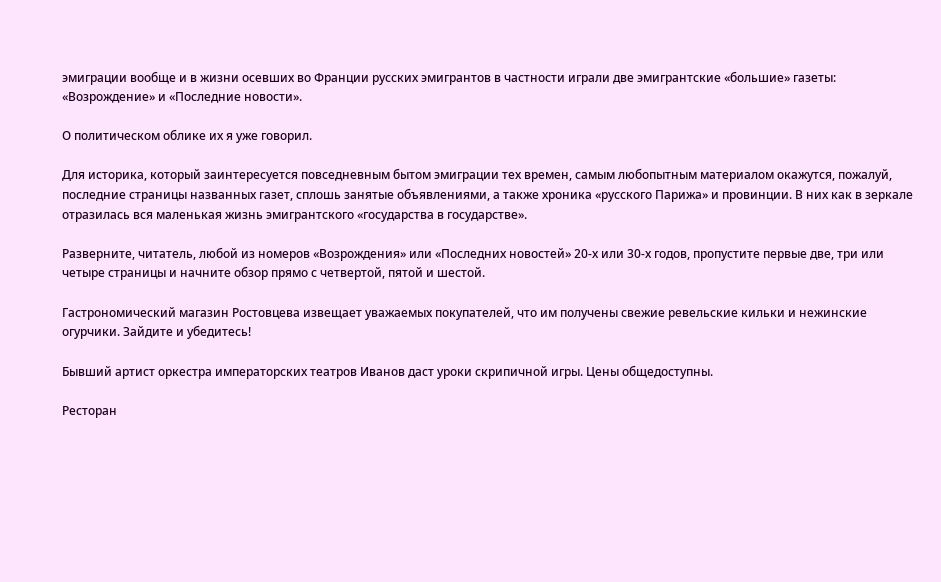эмиграции вообще и в жизни осевших во Франции русских эмигрантов в частности играли две эмигрантские «большие» газеты: «Возрождение» и «Последние новости».

О политическом облике их я уже говорил.

Для историка, который заинтересуется повседневным бытом эмиграции тех времен, самым любопытным материалом окажутся, пожалуй, последние страницы названных газет, сплошь занятые объявлениями, а также хроника «русского Парижа» и провинции. В них как в зеркале отразилась вся маленькая жизнь эмигрантского «государства в государстве».

Разверните, читатель, любой из номеров «Возрождения» или «Последних новостей» 20-х или 30-х годов, пропустите первые две, три или четыре страницы и начните обзор прямо с четвертой, пятой и шестой.

Гастрономический магазин Ростовцева извещает уважаемых покупателей, что им получены свежие ревельские кильки и нежинские огурчики. Зайдите и убедитесь!

Бывший артист оркестра императорских театров Иванов даст уроки скрипичной игры. Цены общедоступны.

Ресторан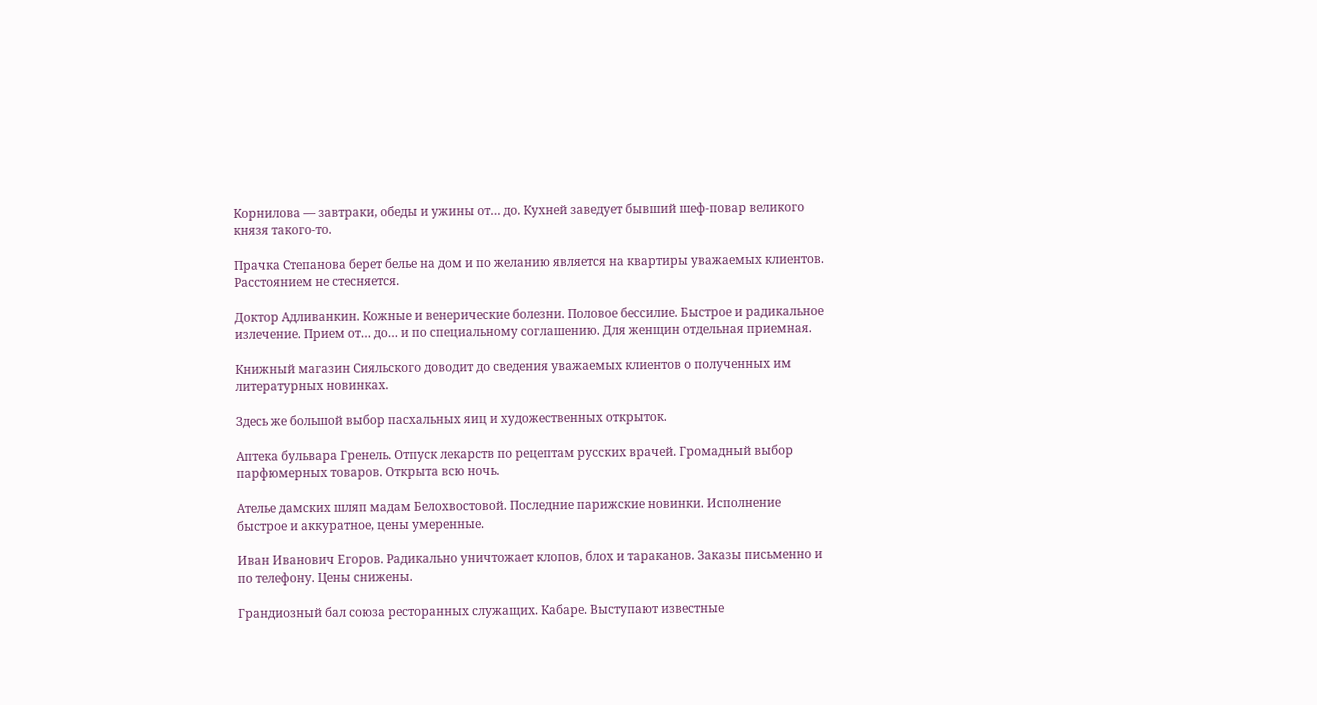Корнилова — завтраки, обеды и ужины от… до. Кухней заведует бывший шеф-повар великого князя такого-то.

Прачка Степанова берет белье на дом и по желанию является на квартиры уважаемых клиентов. Расстоянием не стесняется.

Доктор Адливанкин. Кожные и венерические болезни. Половое бессилие. Быстрое и радикальное излечение. Прием от… до… и по специальному соглашению. Для женщин отдельная приемная.

Книжный магазин Сияльского доводит до сведения уважаемых клиентов о полученных им литературных новинках.

Здесь же большой выбор пасхальных яиц и художественных открыток.

Аптека бульвара Гренель. Отпуск лекарств по рецептам русских врачей. Громадный выбор парфюмерных товаров. Открыта всю ночь.

Ателье дамских шляп мадам Белохвостовой. Последние парижские новинки. Исполнение быстрое и аккуратное, цены умеренные.

Иван Иванович Егоров. Радикально уничтожает клопов, блох и тараканов. Заказы письменно и по телефону. Цены снижены.

Грандиозный бал союза ресторанных служащих. Кабаре. Выступают известные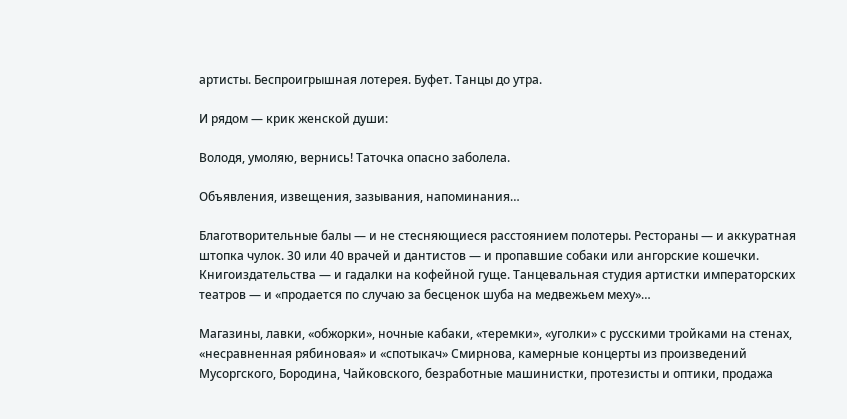артисты. Беспроигрышная лотерея. Буфет. Танцы до утра.

И рядом — крик женской души:

Володя, умоляю, вернись! Таточка опасно заболела.

Объявления, извещения, зазывания, напоминания…

Благотворительные балы — и не стесняющиеся расстоянием полотеры. Рестораны — и аккуратная штопка чулок. 30 или 40 врачей и дантистов — и пропавшие собаки или ангорские кошечки. Книгоиздательства — и гадалки на кофейной гуще. Танцевальная студия артистки императорских театров — и «продается по случаю за бесценок шуба на медвежьем меху»…

Магазины, лавки, «обжорки», ночные кабаки, «теремки», «уголки» с русскими тройками на стенах, «несравненная рябиновая» и «спотыкач» Смирнова, камерные концерты из произведений Мусоргского, Бородина, Чайковского, безработные машинистки, протезисты и оптики, продажа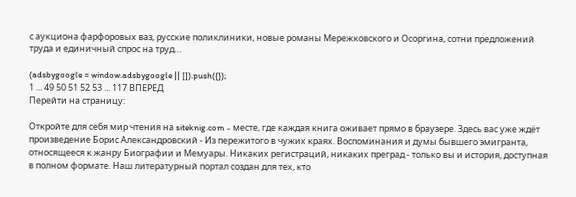с аукциона фарфоровых ваз, русские поликлиники, новые романы Мережковского и Осоргина, сотни предложений труда и единичный спрос на труд…

(adsbygoogle = window.adsbygoogle || []).push({});
1 ... 49 50 51 52 53 ... 117 ВПЕРЕД
Перейти на страницу:

Откройте для себя мир чтения на siteknig.com - месте, где каждая книга оживает прямо в браузере. Здесь вас уже ждёт произведение Борис Александровский - Из пережитого в чужих краях. Воспоминания и думы бывшего эмигранта, относящееся к жанру Биографии и Мемуары. Никаких регистраций, никаких преград - только вы и история, доступная в полном формате. Наш литературный портал создан для тех, кто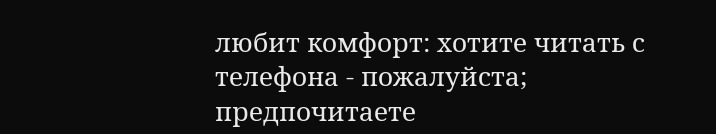любит комфорт: хотите читать с телефона - пожалуйста; предпочитаете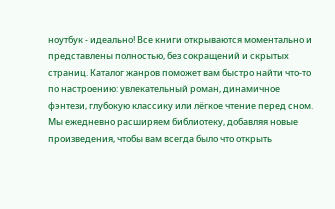ноутбук - идеально! Все книги открываются моментально и представлены полностью, без сокращений и скрытых страниц. Каталог жанров поможет вам быстро найти что-то по настроению: увлекательный роман, динамичное фэнтези, глубокую классику или лёгкое чтение перед сном. Мы ежедневно расширяем библиотеку, добавляя новые произведения, чтобы вам всегда было что открыть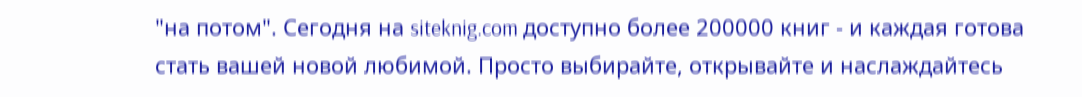"на потом". Сегодня на siteknig.com доступно более 200000 книг - и каждая готова стать вашей новой любимой. Просто выбирайте, открывайте и наслаждайтесь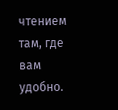чтением там, где вам удобно.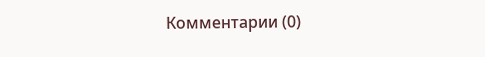Комментарии (0)